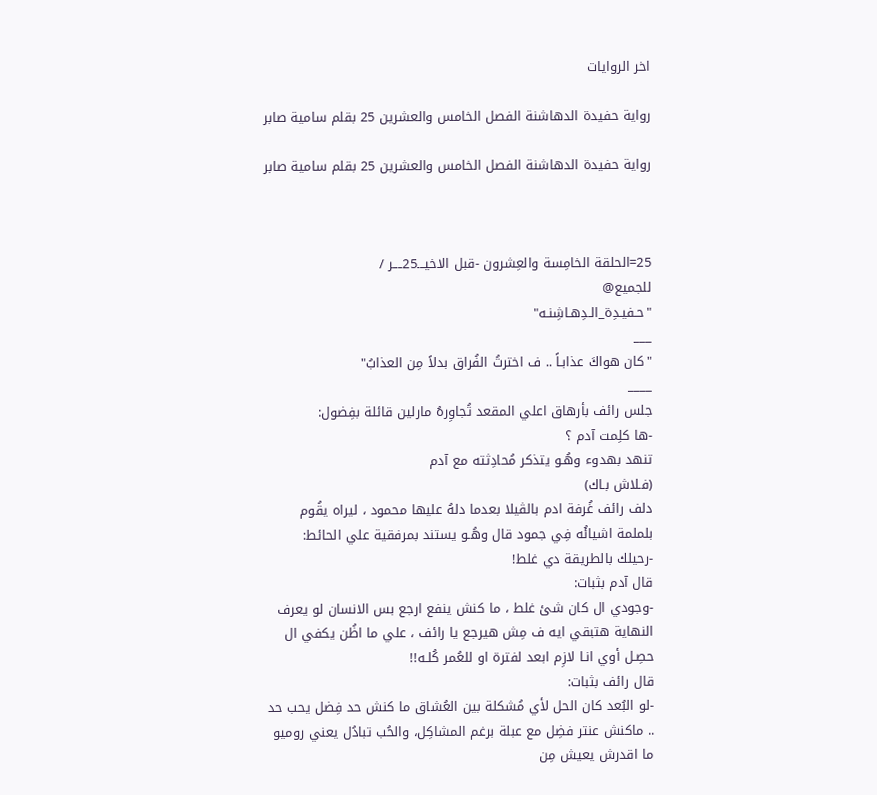اخر الروايات

رواية حفيدة الدهاشنة الفصل الخامس والعشرين 25 بقلم سامية صابر

رواية حفيدة الدهاشنة الفصل الخامس والعشرين 25 بقلم سامية صابر



25=الحلقة الخامِسة والعِشرون -قبل الاخيـــ25ـــر /
للجميع@
"حـفيـدِة_الـدِهـاشِنـه"
___
"كان هواكَ عذابـاً .. ف اخترتُ الفُراق بدلاً مِن العذابُ"
____
جلس رائف بأرهاق اعلي المقعد تُجاوِرهُ مارلين قائلة بفِضول:
-ها كلِمت آدم ؟
تنهد بهدوء وهُـو يتذكر مُحادِثته مع آدم
(فـلاش بـاك)
دلف رائف غُرفة ادم بالڤيلا بعدما دلهُ عليها محمود ، ليراه يقُوم بلملمة اشيائُه فِي جمود قال وهُـو يستند بمرفقية علي الحائط:
-رحيلك بالطريقة دي غلط!
قال آدم بثبات:
-وجودي ال كان شئ غلط ، ما كنش ينفع ارجع بس الانسان لو يعرف النهاية هتبقي ايه ف مِش هيرجع يا رائف ، علي ما اظُن يكفي ال حصِـل أوي انـا لازِم ابعد لفترة او للعُمر كُلـه!!
قال رائف بثبات:
-لو البُعد كان الحل لأي مُشكلة بين العُشاق ما كنش حد فِضل يحب حد .. ماكنش عنتر فضِل مع عبلة برغم المشاكِل، والحُب تبادُل يعني روميو ما اقدرش يعيش مِن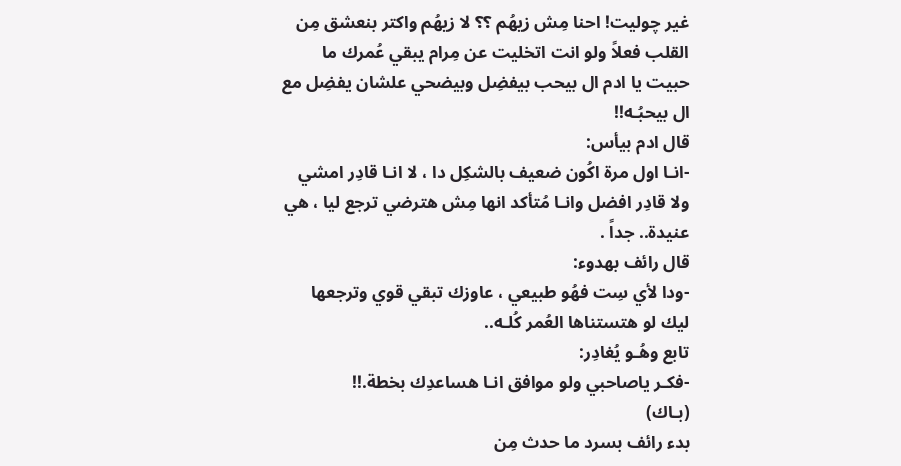غير چوليت! احنا مِش زيهُم ؟؟ لا زيهُم واكتر بنعشق مِن القلب فعلاً ولو انت اتخليت عن مِرام يبقي عُمرك ما حبيت يا ادم ال بيحب بيفضِل وبيضحي علشان يفضِل مع ال بيحبُـه!!
قال ادم بيأس:
-انـا اول مرة اكُون ضعيف بالشكِل دا ، لا انـا قادِر امشي ولا قادِر افضل وانـا مُتأكد انها مِش هترضي ترجع ليا ، هي عنيدة.. جداً .
قال رائف بهدوء:
-ودا لأي سِت فهُو طبيعي ، عاوزك تبقي قوي وترجعها ليك لو هتستناها العُمر كُلـه..
تابع وهُـو يُغادِر:
-فكـر ياصاحبي ولو موافق انـا هساعدِك بخطة.!!
(بـاك)
بدء رائف بسرد ما حدث مِن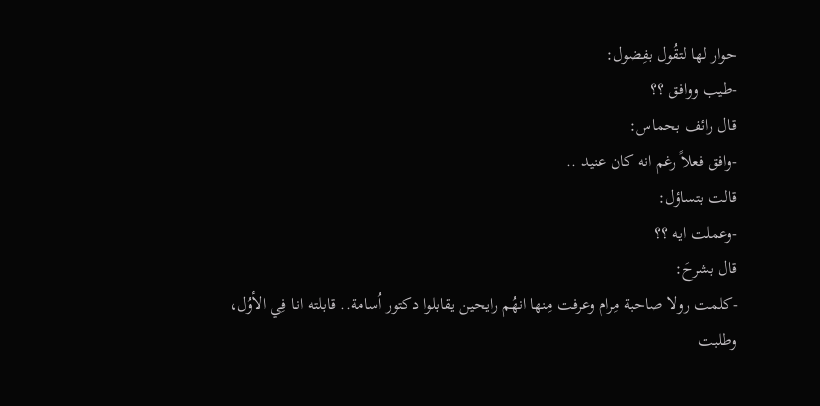حوار لها لتقُول بفِضول:
-طيب ووافق ؟؟
قال رائف بحماس:
-وافق فعلاً رغم انه كان عنيد ..
قالت بتساؤل:
-وعملت ايه ؟؟
قال بشرحَ:
-كلمت رولا صاحبة مِرام وعرفت مِنها انهُم رايحين يقابلوا دكتور اُسامة.. قابلته انـا فِي الأوُل، وطلبت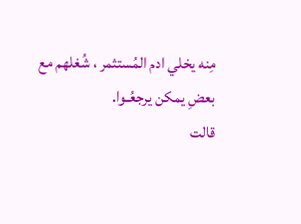مِنه يخلي ادم المُستثمر ، شُغلهم مع بعضِ يمكن يرجعُـوا.
قالت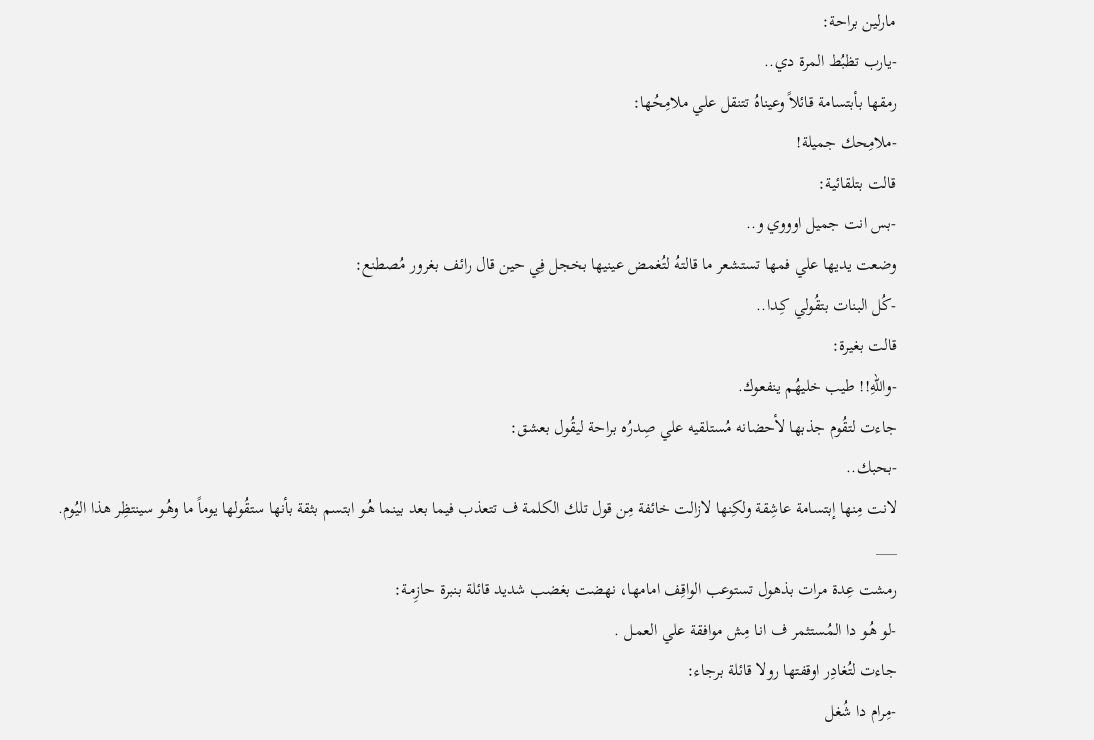مارلين براحة:
-يارب تظبُط المرة دي..
رمقها بأبتسامة قائلاً وعيناهُ تتنقل علي ملامِحُها:
-ملامِحك جميلة!
قالت بتلقائية:
-بس انت جميل اوووي و..
وضعت يديها علي فمها تستشعر ما قالتهُ لتُغمض عينيها بخجل فِي حين قال رائف بغرور مُصطنع:
-كُل البنات بتقُولي كِـدا..
قالت بغيرة:
-واللهِ!! طيب خليهُم ينفعوك.
جاءت لتقُوم جذبها لأحضانه مُستلقيه علي صِدرُه براحة ليقُول بعشق:
-بحبك..
لانت مِنها إبتسامة عاشِقة ولكِنها لازالت خائفة مِن قول تلك الكلمة ف تتعذب فيما بعد بينما هُـو ابتسم بثقة بأنها ستقُولها يوماً ما وهُـو سينتظِر هذا اليُوم.
___
رمشت عِدة مرات بذهول تستوعب الواقِف امامها، نهضت بغضب شديد قائلة بنبرة حازِمـة:
-لو هُـو دا المُستثمر ف انـا مِش موافقة علي العمـل .
جاءت لتُغادِر اوقفتها رولا قائلة برجاء:
-مِرام دا شُغل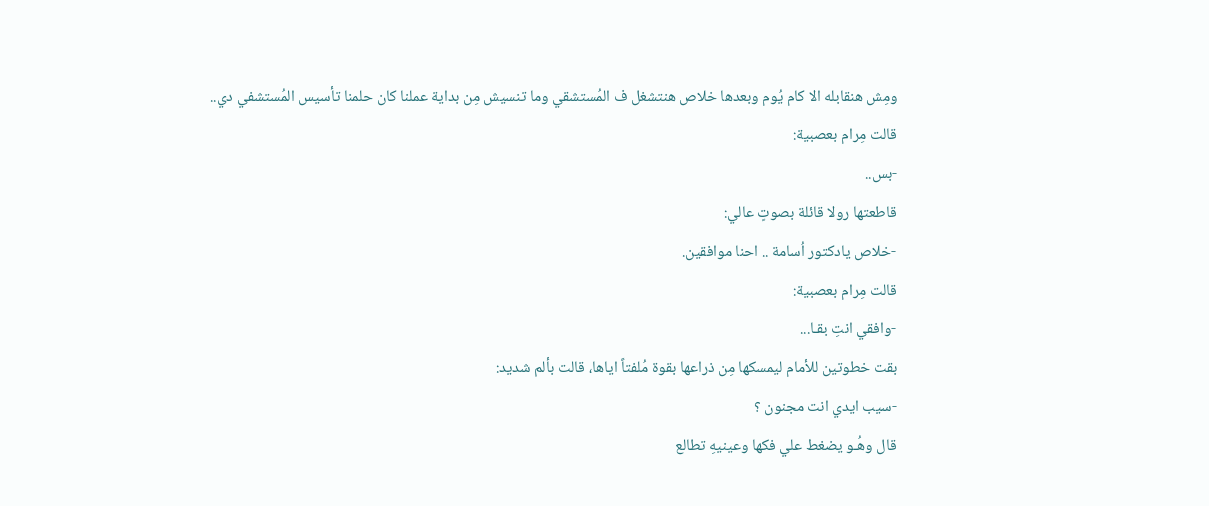ومِش هنقابله الا كام يُوم وبعدها خلاص هنتشغل ف المُستشقي وما تنسيش مِن بداية عملنا كان حلمنا تأسيس المُستشفي دي..
قالت مِرام بعصبية:
-بس..
قاطعتها رولا قائلة بصوتٍ عالي:
-خلاص يادكتور اُسامة .. احنا موافقين.
قالت مِرام بعصبية:
-وافقي انتِ بقـا...
بقت خطوتين للأمام ليمسكها مِن ذراعها بقوة مُلفتاً اياها، قالت بألم شديد:
-سيب ايدي انت مجنون ؟
قال وهُـو يضغط علي فكها وعينيهِ تطالع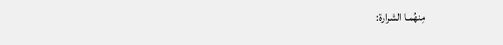مِنهُمـا الشرارة: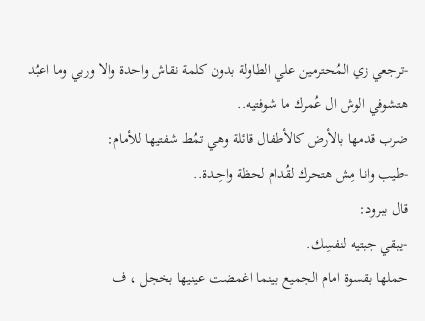-ترجعي زي المُحترمين علي الطاولة بدون كلمة نقاش واحدة والا وربي وما اعبُد هتشوفي الوش ال عُمرك ما شوفتيه..
ضرب قدمها بالأرض كالأطفال قائلة وهي تمُط شفتيها للأمام:
-طيب وانـا مِش هتحرك لقُدام لحظة واحِـدة..
قال ببرود:
-يبقي جبتيه لنفسِك.
حملها بقسوة امام الجميع بينما اغمضت عينيها بخجل ، ف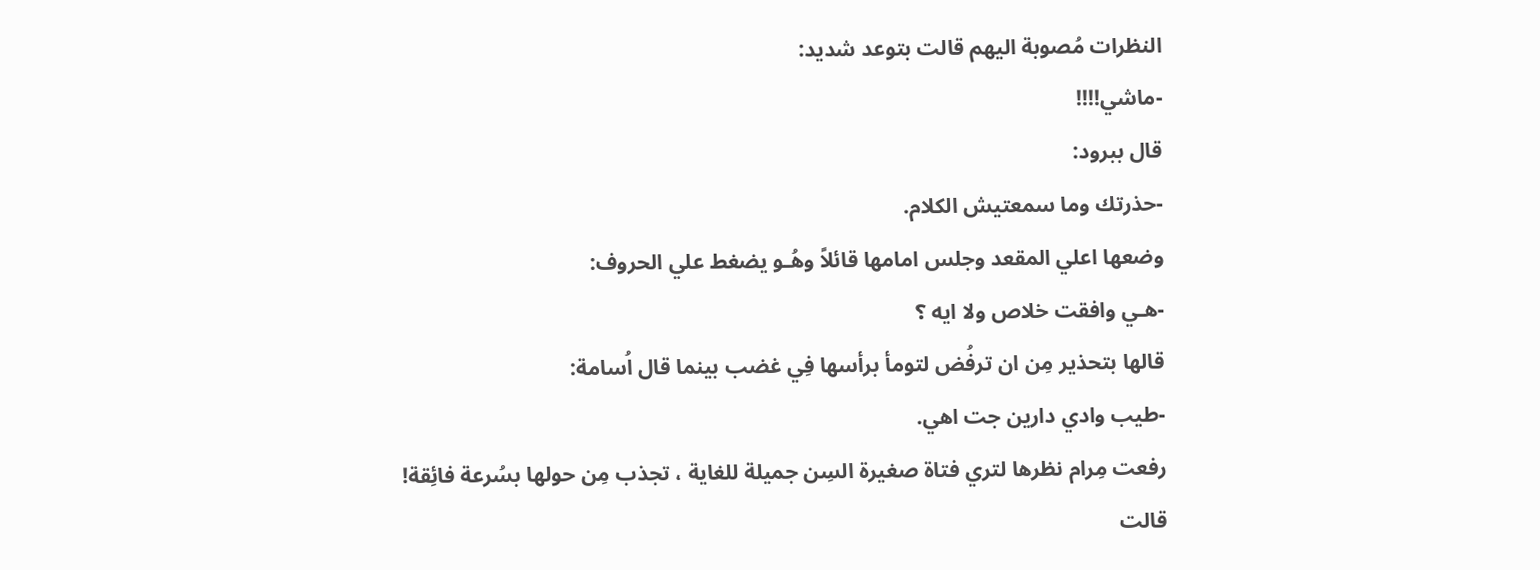النظرات مُصوبة اليهم قالت بتوعد شديد:
-ماشي!!!!
قال ببرود:
-حذرتك وما سمعتيش الكلام.
وضعها اعلي المقعد وجلس امامها قائلاً وهُـو يضغط علي الحروف:
-هـي وافقت خلاص ولا ايه ؟
قالها بتحذير مِن ان ترفُض لتومأ برأسها فِي غضب بينما قال اُسامة:
-طيب وادي دارين جت اهي.
رفعت مِرام نظرها لتري فتاة صغيرة السِن جميلة للغاية ، تجذب مِن حولها بسُرعة فائِقة!
قالت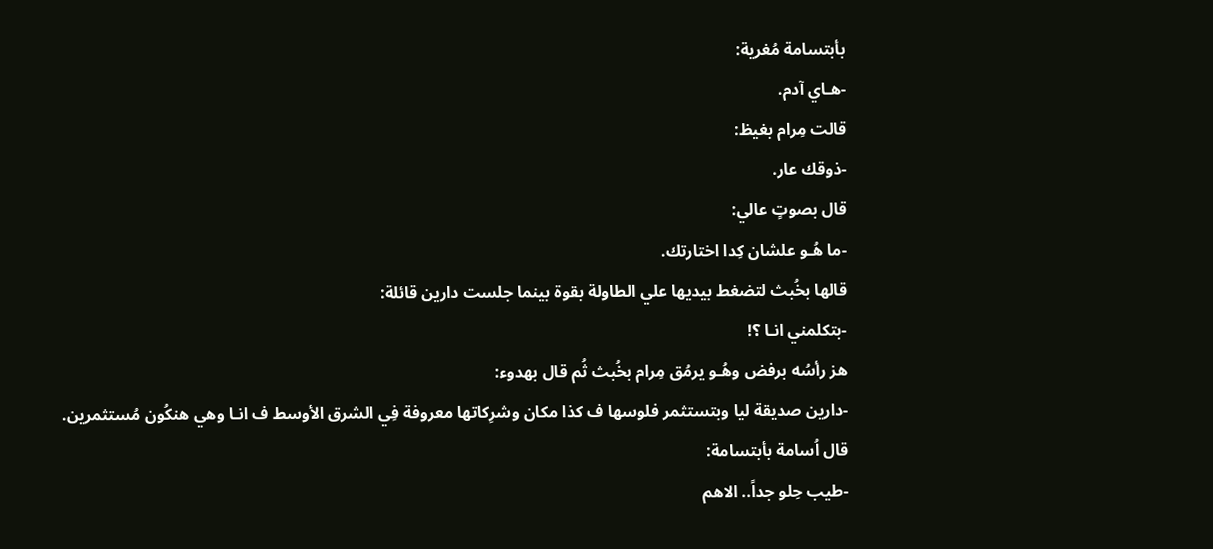بأبتسامة مُغرية:
-هـاي آدم.
قالت مِرام بغيظ:
-ذوقك عار.
قال بصوتٍ عالي:
-ما هُـو علشان كِدا اختارتك.
قالها بخُبث لتضغط بيديها علي الطاولة بقوة بينما جلست دارين قائلة:
-بتكلمني انـا ؟!
هز رأسُه برفض وهُـو يرمُق مِرام بخُبث ثُم قال بهدوء:
-دارين صديقة ليا وبتستثمر فلوسها ف كذا مكان وشرِكاتها معروفة فِي الشرق الأوسط ف انـا وهي هنكُون مُستثمرين.
قال اُسامة بأبتسامة:
-طيب حِلو جداً.. الاهم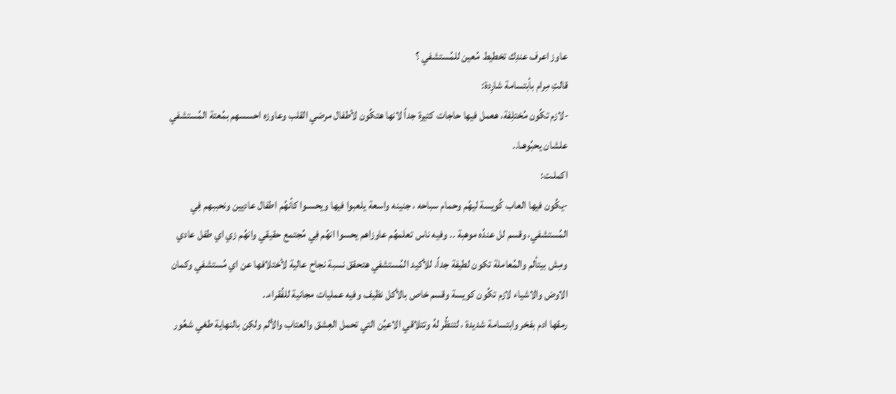عاوز اعرف عندِك تخطيط مُعين للمُستشفي ؟
قالتِ مِرام بأبتسامة شارِدة:
-لازم تكُون مُختلِفة، هعمل فيها حاجات كتيرة جداً لانها هتكُون لأطفال مرضي القلب وعاوزه احسسهم بمُعتة المُستشفي علشان يحبُوهـا..
اكملـت:
-يكُون فيها العاب كُويسة ليهُم وحمام سباحه ، جنينه واسعة يلعبوا فيها ويحسـوا كأنهُم اطفال عاديين ونحببهم فِي المُستشفي، وقسم لل عندُه موهبة .. وفيه ناس تعلمهُم عاوزاهم يحسوا انهُم فِي مُجتمع حقيقي وانهُم زي اي طفل عادي ومِش بيتألم والمُعاملة تكون لطيفة جداً، للأكيد المُستشفي هتحقق نسبة نجاح عالية لأختلافها عن اي مُستشفي وكمان الاوض والاشياء لازم تكُون كويسة وقسم خاص بالأكل نظيف وفيه عمليات مجانية للفُقراء..
رمقها ادم بفخر وابتسامة شديدة ، لتنظُر لهُ وتتلاقي الاعيُن التي تحمل العِشق والعتاب والألم ولكِن بالنهاية طغي شعُور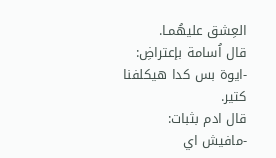العِشق عليهُمـا.
قال اُسامة بإعتراضِ:
-ايوة بس كدا هيكلفنا كتير.
قال ادم بثبات:
-مافيش اي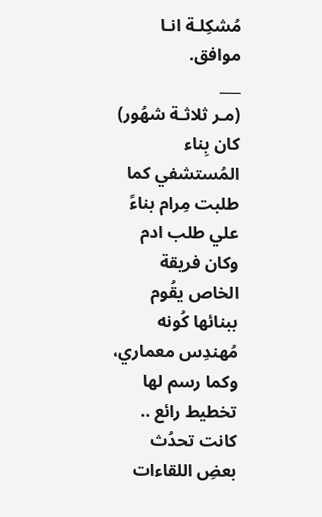مُشكِلـة انـا موافق.
___
(مـر ثلاثـة شهُور)
كان بِناء المُستشفي كما طلبت مِرام بناءً علي طلب ادم وكان فريقة الخاص يقُوم ببنائها كُونه مُهندِس معماري، وكما رسم لها تخطيط رائع ..
كانت تحدُث بعضِ اللقاءات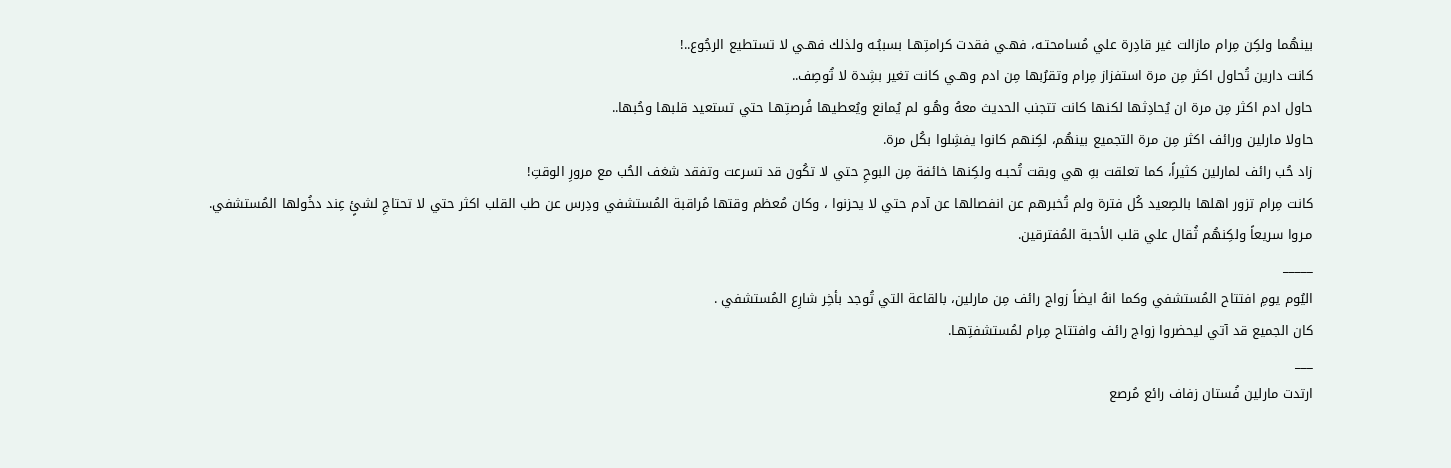بينهُما ولكِن مِرام مازالت غير قادِرة علي مُسامحتـه، فهـي فقدت كرامتِهـا بسببُـه ولذلك فهـي لا تستطيع الرجُوع..!
كانت دارين تُحاول اكثر مِن مرة استفزاز مِرام وتقرُبها مِن ادم وهـي كانت تغير بشِدة لا تُوصِف..
حاول ادم اكثر مِن مرة ان يُحادِثها لكنها كانت تتجنب الحديث معهُ وهُـو لم يُمانع ويُعطيها فُرصتِهـا حتي تستعيد قلبها وحُبها..
حاولا مارلين ورائف اكثر مِن مرة التجميع بينهُم، لكِنهم كانوا يفشِلوا بكُل مرة.
زاد حُب رائف لمارلين كثيراً، كما تعلقت بهِ هي وبقت تُحبـه ولكِنها خائفة مِن البوحِ حتي لا تكُون قد تسرعت وتفقد شغف الحُب مع مرورِ الوقتِ!
كانت مِرام تزور اهلها بالصِعيد كُل فترة ولم تُخبرهم عن انفصالها عن آدم حتي لا يحزنوا ، وكان مُعظم وقتها مُراقبة المُستشفي ودِرس عن طب القلب اكثر حتي لا تحتاجِ لشئٍ عِند دخُولها المُستشفي.
مـروا سريعاً ولكِنهُم ثُقال علي قلب الأحبة المُفترقين.
_____
اليُوم يومِ افتتاح المُستشفي وكما انهُ ايضاً زواج رائف مِن مارلين، بالقاعة التي تُوجد بأخِر شارِع المُستشفي .
كان الجميع قد آتي ليحضروا زواج رائف وافتتاح مِرام لمُستشفتِهـا.
___
ارتدت مارلين فُستان زفاف رائع مُرصع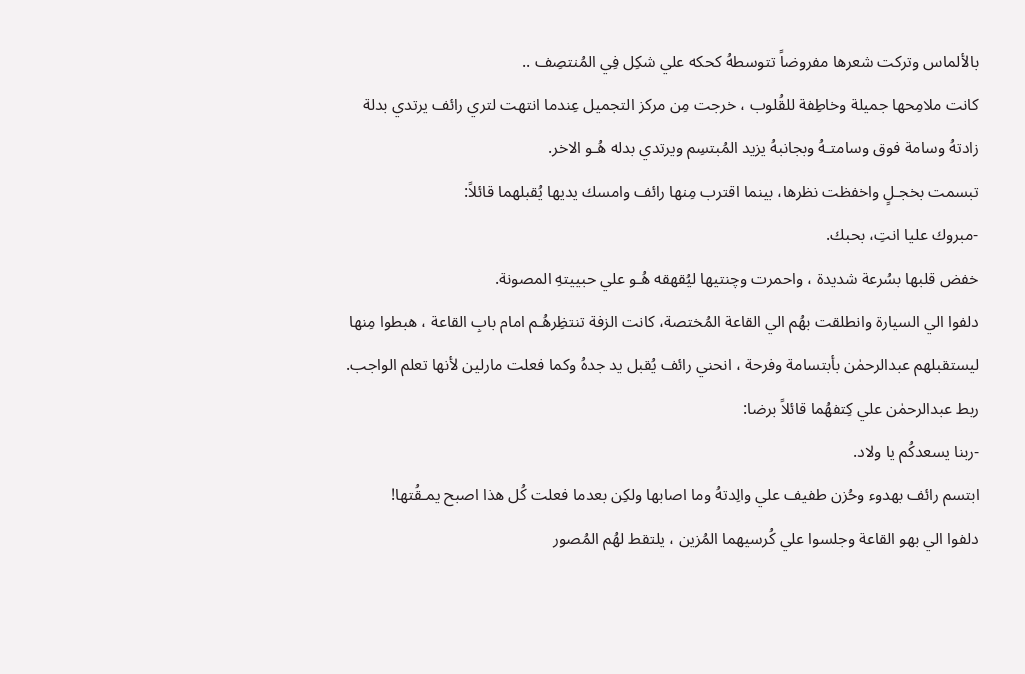بالألماس وتركت شعرها مفروضاً تتوسطهُ كحكه علي شكِل فِي المُنتصِف ..
كانت ملامِحها جميلة وخاطِفة للقُلوب ، خرجت مِن مركز التجميل عِندما انتهت لتري رائف يرتدي بدلة زادتهُ وسامة فوق وسامتـهُ وبجانبهُ يزيد المُبتسِم ويرتدي بدله هُـو الاخر.
تبسمت بخجـلٍ واخفظت نظرها، بينما اقترب مِنها رائف وامسك يديها يُقبلهما قائلاً:
-مبروك عليا انتِ، بحبك.
خفض قلبها بسُرعة شديدة ، واحمرت وچنتيها ليُقهقه هُـو علي حبييتهِ المصونة.
دلفوا الي السيارة وانطلقت بهُم الي القاعة المُختصة، كانت الزفة تنتظِرهُـم امام بابِ القاعة ، هبطوا مِنها ليستقبلهم عبدالرحمٰن بأبتسامة وفرحة ، انحني رائف يُقبل يد جدهُ وكما فعلت مارلين لأنها تعلم الواجب.
ربط عبدالرحمٰن علي كِتفهُما قائلاً برضا:
-ربنا يسعدكُم يا ولاد.
ابتسم رائف بهدوء وحُزن طفيف علي والِدتهُ وما اصابها ولكِن بعدما فعلت كُل هذا اصبح يمـقُتها!
دلفوا الي بهو القاعة وجلسوا علي كُرسيهما المُزين ، يلتقط لهُم المُصور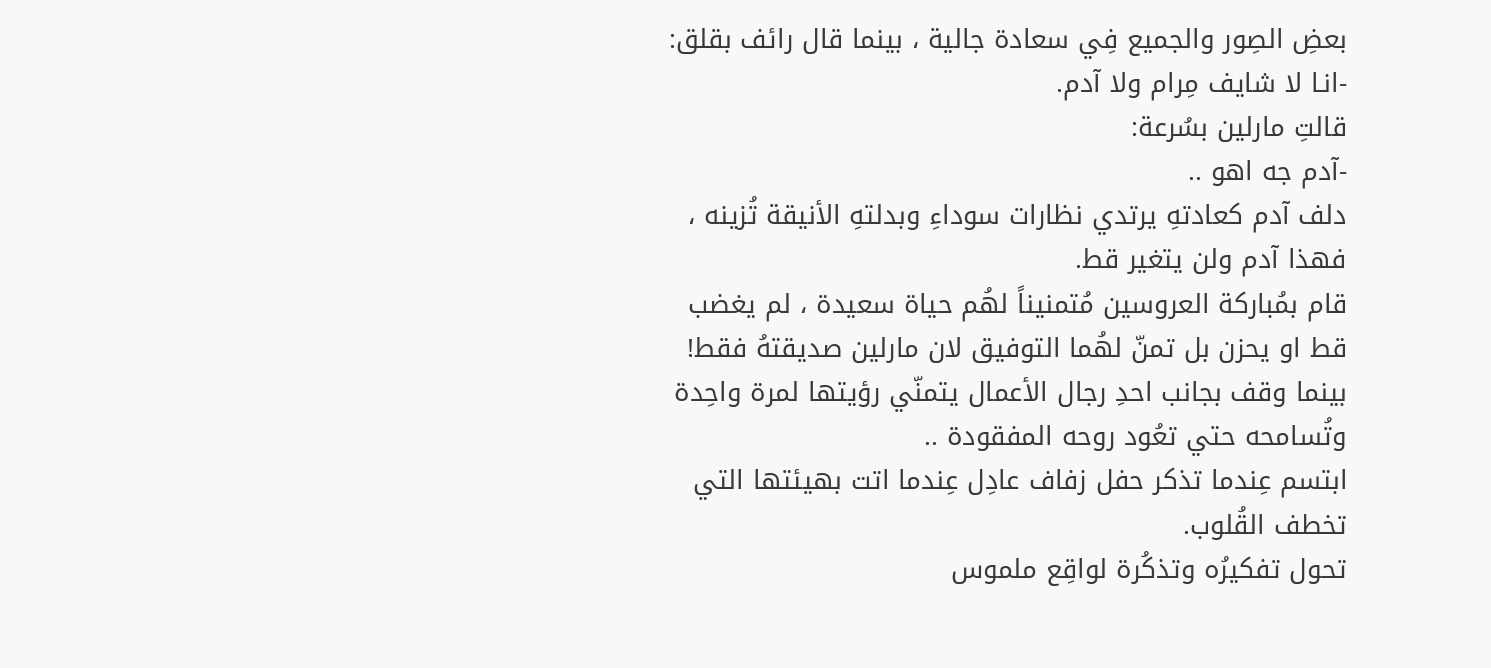بعضِ الصِور والجميع فِي سعادة جالية ، بينما قال رائف بقلق:
-انـا لا شايف مِرام ولا آدم.
قالتِ مارلين بسُرعة:
-آدم جه اهو ..
دلف آدم كعادتهِ يرتدي نظارات سوداءِ وبدلتهِ الأنيقة تُزينه ، فهذا آدم ولن يتغير قط.
قام بمُباركة العروسين مُتمنيناً لهُم حياة سعيدة ، لم يغضب قط او يحزن بل تمنّ لهُما التوفيق لان مارلين صديقتهُ فقط!
بينما وقف بجانب احدِ رجال الأعمال يتمنّي رؤيتها لمرة واحِدة وتُسامحه حتي تعُود روحه المفقودة ..
ابتسم عِندما تذكر حفل زفاف عادِل عِندما اتت بهيئتها التي تخطف القُلوب.
تحول تفكيرُه وتذكُرة لواقِع ملموس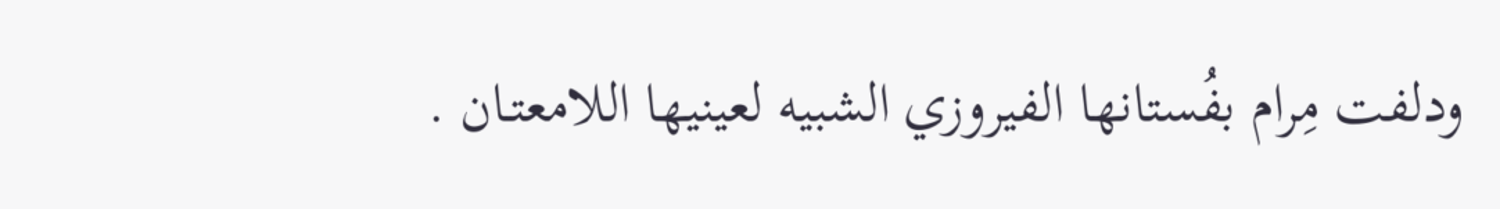ودلفت مِرام بفُستانها الفيروزي الشبيه لعينيها اللامعتـان .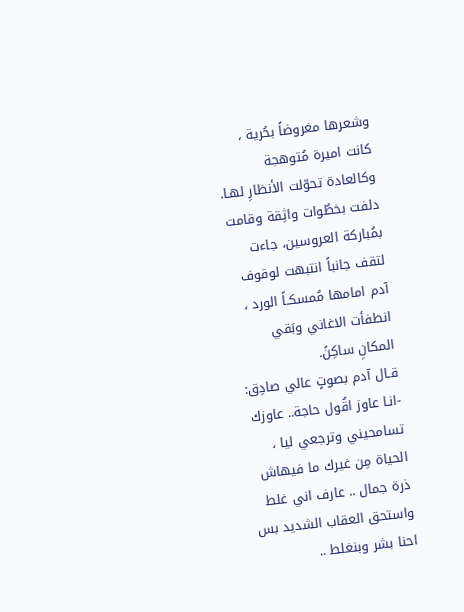وشعرها مغروضاً بحُرية ، كانت اميرة مُتوهجة وكالعادة تحوّلت الأنظارِ لهـا.
دلفت بخطُوات واثِقة وقامت بمُباركة العروسين، جاءت لتقف جانباً انتبهت لوقوف آدم امامها مُمسكـاً الورد ، انطفأت الاغاني وبَقي المكانِ ساكِنً.
قـال آدم بصوتٍ عالي صادِق:
-انـا عاوز اقُول حاجة.. عاوزك تسامحيني وترجعي ليا ، الحياة مِن غيرك ما فيهاش ذرة جمال .. عارف اني غلط واستحق العقاب الشديد بس احنا بشر وبنغلط ..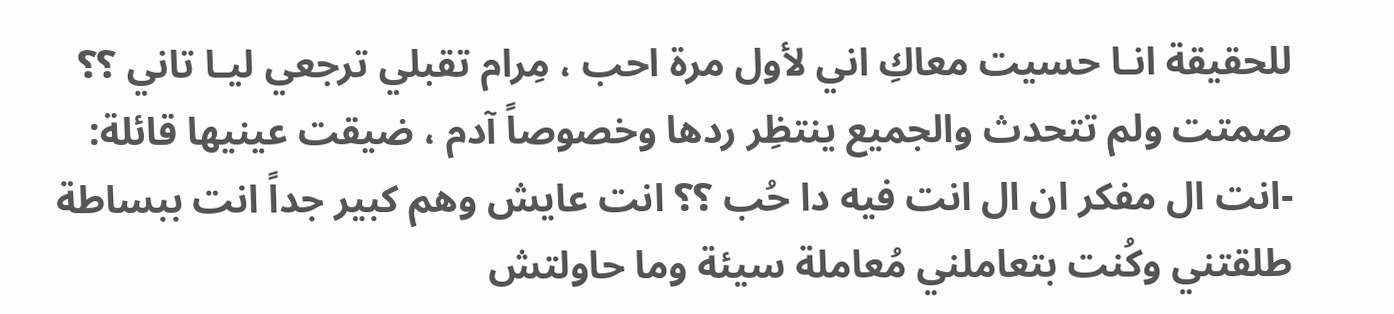للحقيقة انـا حسيت معاكِ اني لأول مرة احب ، مِرام تقبلي ترجعي ليـا تاني ؟؟
صمتت ولم تتحدث والجميع ينتظِر ردها وخصوصاً آدم ، ضيقت عينيها قائلة:
-انت ال مفكر ان ال انت فيه دا حُب ؟؟ انت عايش وهم كبير جداً انت ببساطة طلقتني وكُنت بتعاملني مُعاملة سيئة وما حاولتش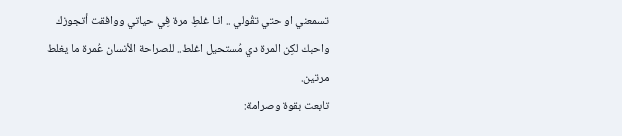تسمعني او حتي تقُولي .. انـا غلطِ مرة فِي حياتي ووافقت أتجوزك واحبك لكِن المرة دي مُستحيل اغلط.. للصراحة الأنسان عُمرة ما يغلط مرتين.
تابعت بقوة وصرامة: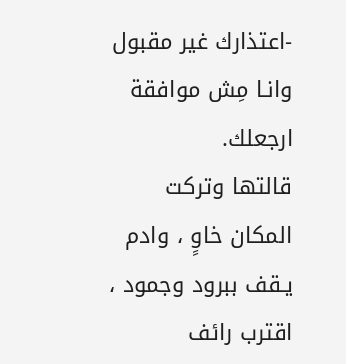-اعتذارك غير مقبول وانـا مِش موافقة ارجعلك.
قالتها وتركت المكان خاوٍ ، وادم يـقف ببرود وجمود ، اقترب رائف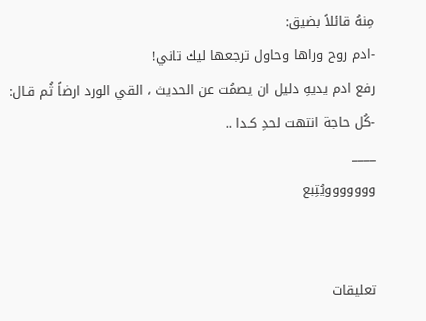مِنهُ قائلاً بضيق:
-ادم روح وراها وحاول ترجعها ليك تاني!
رفع ادم يديهِ دليل ان يصمُت عن الحديث ، القي الورد ارضاً ثُم قـال:
-كُل حاجة انتهت لحدِ كـدا ..
____
ووووووويُتِبع


تعليقات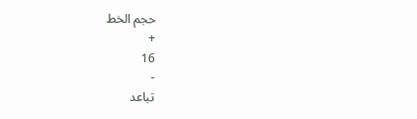حجم الخط
+
16
-
تباعد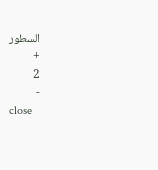السطور
+
2
-
close